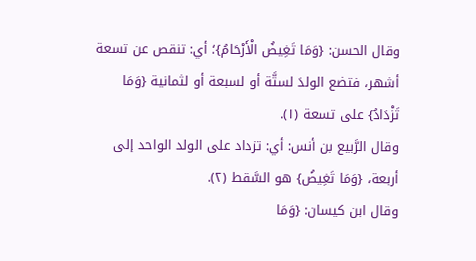وقال الحسن: {وَمَا تَغِيضُ الْأَرْحَامُ}؛ أي: تنقص عن تسعة أشهر، فتضع الولدَ لستَّة أو لسبعة أو لثمانية {وَمَا تَزْدَادُ} على تسعة (١).
وقال الرَّبيع بن أنس: أي: تزداد على الولد الواحد إلى أربعة، {وَمَا تَغِيضُ} هو السَّقط (٢).
وقال ابن كيسان: {وَمَا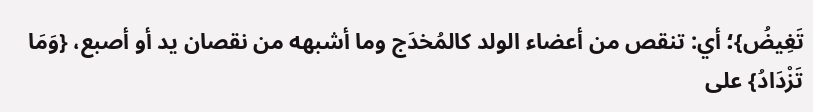تَغِيضُ}؛ أي: تنقص من أعضاء الولد كالمُخدَج وما أشبهه من نقصان يد أو أصبع، {وَمَا تَزْدَادُ} على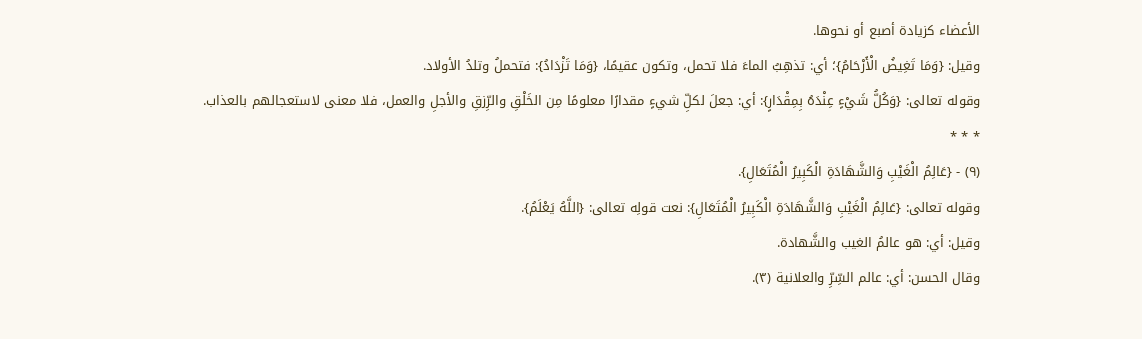الأعضاء كزيادة أصبع أو نحوها.
وقيل: {وَمَا تَغِيضُ الْأَرْحَامُ}؛ أي: تذهِبُ الماءَ فلا تحمل، وتكون عقيمًا، {وَمَا تَزْدَادُ}: فتحملُ وتلدُ الأولاد.
وقوله تعالى: {وَكُلُّ شَيْءٍ عِنْدَهُ بِمِقْدَارٍ}: أي: جعلَ لكلِّ شيءٍ مقدارًا معلومًا مِن الخَلْقِ والرِّزقِ والأجلِ والعمل، فلا معنى لاستعجالهم بالعذاب.
* * *
(٩) - {عَالِمُ الْغَيْبِ وَالشَّهَادَةِ الْكَبِيرُ الْمُتَعَالِ}.
وقوله تعالى: {عَالِمُ الْغَيْبِ وَالشَّهَادَةِ الْكَبِيرُ الْمُتَعَالِ}: نعت قولِه تعالى: {اللَّهُ يَعْلَمُ}.
وقيل: أي: هو عالمُ الغيب والشَّهادة.
وقال الحسن: أي: عالم السِّرِّ والعلانية (٣).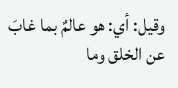وقيل: أي: هو عالمٌ بما غابَ عن الخلق وما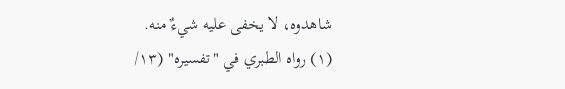شاهدوه، لا يخفى عليه شيءٌ منه.
(١) رواه الطبري في "تفسيره" (١٣/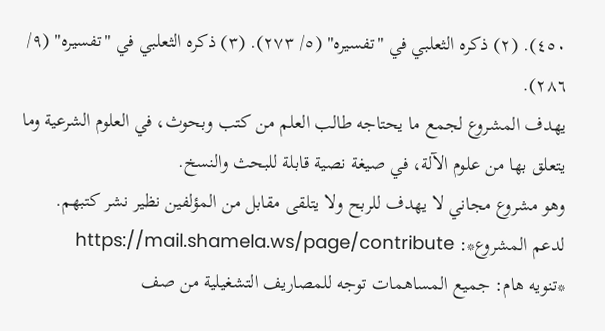٤٥٠). (٢) ذكره الثعلبي في "تفسيره" (٥/ ٢٧٣). (٣) ذكره الثعلبي في "تفسيره" (٩/ ٢٨٦).
يهدف المشروع لجمع ما يحتاجه طالب العلم من كتب وبحوث، في العلوم الشرعية وما يتعلق بها من علوم الآلة، في صيغة نصية قابلة للبحث والنسخ.
وهو مشروع مجاني لا يهدف للربح ولا يتلقى مقابل من المؤلفين نظير نشر كتبهم.
لدعم المشروع*: https://mail.shamela.ws/page/contribute
*تنويه هام: جميع المساهمات توجه للمصاريف التشغيلية من صف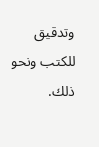وتدقيق للكتب ونحو ذلك.